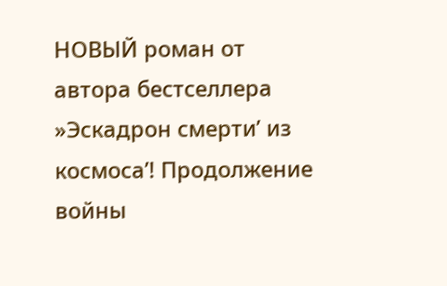НОВЫЙ роман от автора бестселлера »Эскадрон смерти’ из космоса’! Продолжение войны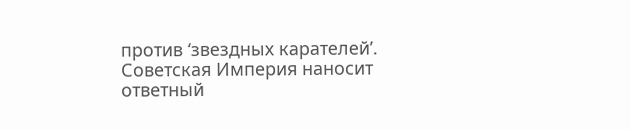против ‘звездных карателей’. Советская Империя наносит ответный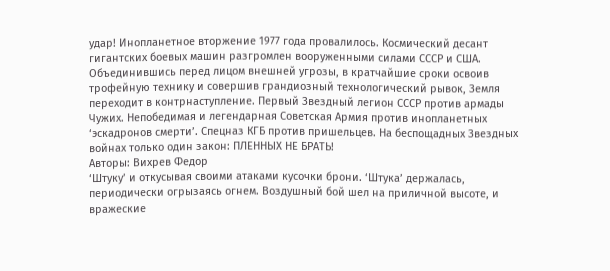удар! Инопланетное вторжение 1977 года провалилось. Космический десант гигантских боевых машин разгромлен вооруженными силами СССР и США. Объединившись перед лицом внешней угрозы, в кратчайшие сроки освоив трофейную технику и совершив грандиозный технологический рывок, Земля переходит в контрнаступление. Первый Звездный легион СССР против армады Чужих. Непобедимая и легендарная Советская Армия против инопланетных ‘эскадронов смерти’. Спецназ КГБ против пришельцев. На беспощадных Звездных войнах только один закон: ПЛЕННЫХ НЕ БРАТЬ!
Авторы: Вихрев Федор
‘Штуку’ и откусывая своими атаками кусочки брони. ‘Штука’ держалась, периодически огрызаясь огнем. Воздушный бой шел на приличной высоте, и вражеские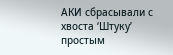АКИ сбрасывали с хвоста ‘Штуку’ простым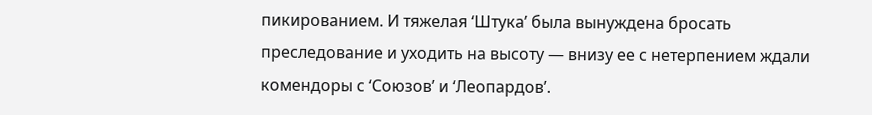пикированием. И тяжелая ‘Штука’ была вынуждена бросать преследование и уходить на высоту — внизу ее с нетерпением ждали комендоры с ‘Союзов’ и ‘Леопардов’.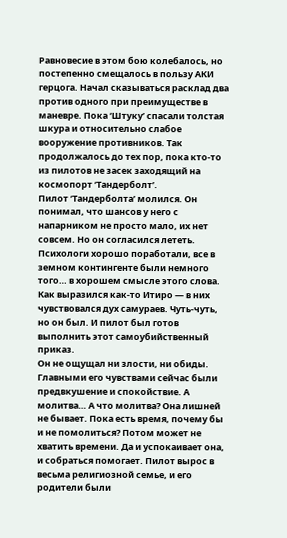Равновесие в этом бою колебалось, но постепенно смещалось в пользу АКИ герцога. Начал сказываться расклад два против одного при преимуществе в маневре. Пока ‘Штуку’ спасали толстая шкура и относительно слабое вооружение противников. Так продолжалось до тех пор, пока кто-то из пилотов не засек заходящий на космопорт ‘Тандерболт’.
Пилот ‘Тандерболта’ молился. Он понимал, что шансов у него с напарником не просто мало, их нет совсем. Но он согласился лететь. Психологи хорошо поработали, все в земном контингенте были немного того… в хорошем смысле этого слова. Как выразился как-то Итиро — в них чувствовался дух самураев. Чуть-чуть, но он был. И пилот был готов выполнить этот самоубийственный приказ.
Он не ощущал ни злости, ни обиды. Главными его чувствами сейчас были предвкушение и спокойствие. А молитва… А что молитва? Она лишней не бывает. Пока есть время, почему бы и не помолиться? Потом может не хватить времени. Да и успокаивает она, и собраться помогает. Пилот вырос в весьма религиозной семье, и его родители были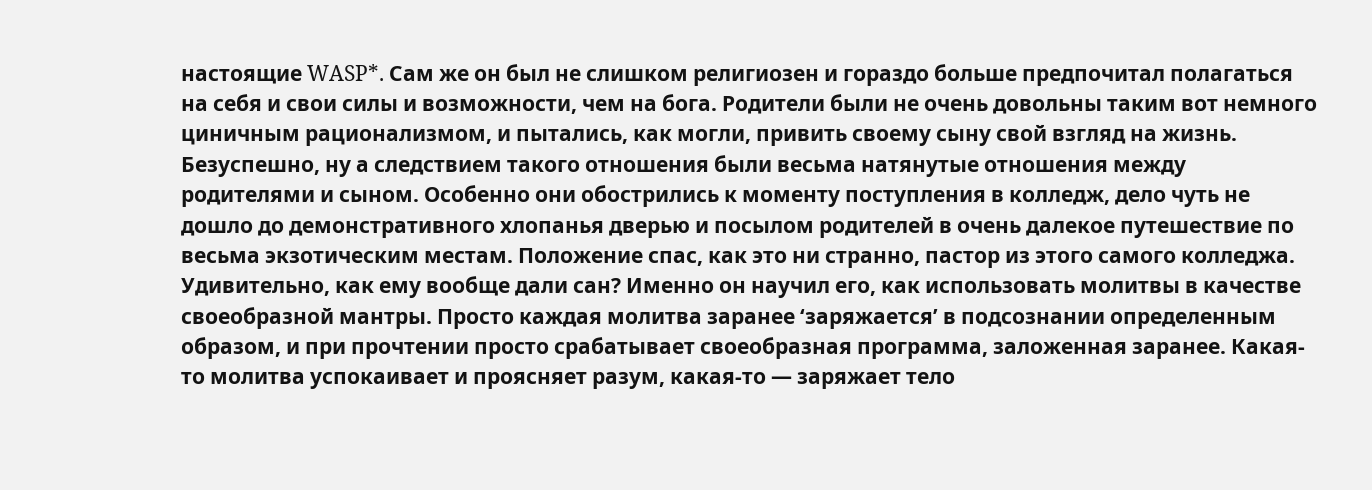настоящие WASP*. Сам же он был не слишком религиозен и гораздо больше предпочитал полагаться на себя и свои силы и возможности, чем на бога. Родители были не очень довольны таким вот немного циничным рационализмом, и пытались, как могли, привить своему сыну свой взгляд на жизнь. Безуспешно, ну а следствием такого отношения были весьма натянутые отношения между родителями и сыном. Особенно они обострились к моменту поступления в колледж, дело чуть не дошло до демонстративного хлопанья дверью и посылом родителей в очень далекое путешествие по весьма экзотическим местам. Положение спас, как это ни странно, пастор из этого самого колледжа. Удивительно, как ему вообще дали сан? Именно он научил его, как использовать молитвы в качестве своеобразной мантры. Просто каждая молитва заранее ‘заряжается’ в подсознании определенным образом, и при прочтении просто срабатывает своеобразная программа, заложенная заранее. Какая-то молитва успокаивает и проясняет разум, какая-то — заряжает тело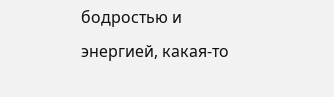бодростью и энергией, какая-то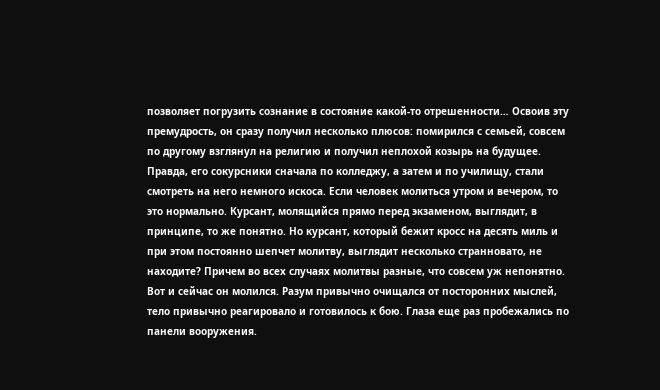позволяет погрузить сознание в состояние какой-то отрешенности… Освоив эту премудрость, он сразу получил несколько плюсов: помирился с семьей, совсем по другому взглянул на религию и получил неплохой козырь на будущее. Правда, его сокурсники сначала по колледжу, а затем и по училищу, стали смотреть на него немного искоса. Если человек молиться утром и вечером, то это нормально. Курсант, молящийся прямо перед экзаменом, выглядит, в принципе, то же понятно. Но курсант, который бежит кросс на десять миль и при этом постоянно шепчет молитву, выглядит несколько странновато, не находите? Причем во всех случаях молитвы разные, что совсем уж непонятно.
Вот и сейчас он молился. Разум привычно очищался от посторонних мыслей, тело привычно реагировало и готовилось к бою. Глаза еще раз пробежались по панели вооружения.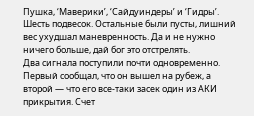Пушка, ‘Маверики’, ‘Сайдуиндеры’ и ‘Гидры’. Шесть подвесок. Остальные были пусты, лишний вес ухудшал маневренность. Да и не нужно ничего больше, дай бог это отстрелять.
Два сигнала поступили почти одновременно. Первый сообщал, что он вышел на рубеж, а второй — что его все-таки засек один из АКИ прикрытия. Счет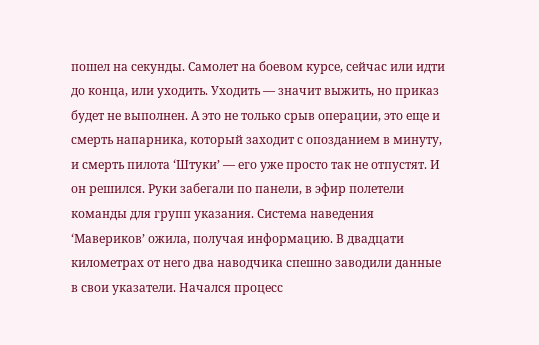пошел на секунды. Самолет на боевом курсе, сейчас или идти до конца, или уходить. Уходить — значит выжить, но приказ будет не выполнен. А это не только срыв операции, это еще и смерть напарника, который заходит с опозданием в минуту, и смерть пилота ‘Штуки’ — его уже просто так не отпустят. И он решился. Руки забегали по панели, в эфир полетели команды для групп указания. Система наведения ‘Мавериков’ ожила, получая информацию. В двадцати километрах от него два наводчика спешно заводили данные в свои указатели. Начался процесс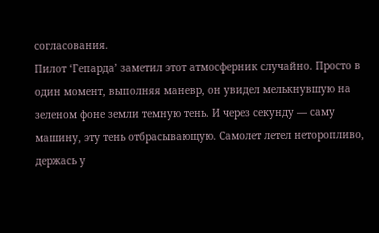согласования.
Пилот ‘Гепарда’ заметил этот атмосферник случайно. Просто в один момент, выполняя маневр, он увидел мелькнувшую на зеленом фоне земли темную тень. И через секунду — саму машину, эту тень отбрасывающую. Самолет летел неторопливо, держась у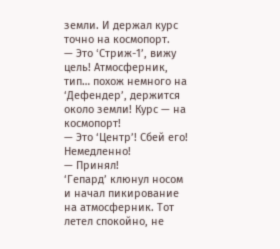земли. И держал курс точно на космопорт.
— Это ‘Cтриж-1’, вижу цель! Атмосферник, тип… похож немного на ‘Дефендер’, держится около земли! Курс — на космопорт!
— Это ‘Центр’! Сбей его! Немедленно!
— Принял!
‘Гепард’ клюнул носом и начал пикирование на атмосферник. Тот летел спокойно, не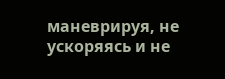маневрируя, не ускоряясь и не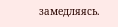замедляясь.